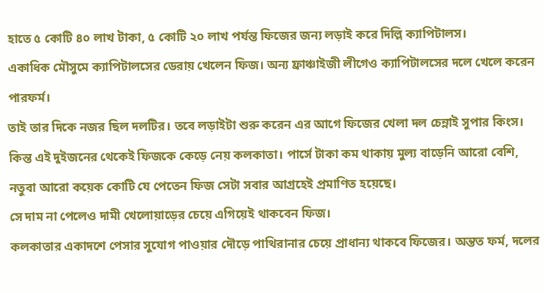হাতে ৫ কোটি ৪০ লাখ টাকা, ৫ কোটি ২০ লাখ পর্যন্ত ফিজের জন্য লড়াই করে দিল্লি ক্যাপিটালস।
একাধিক মৌসুমে ক্যাপিটালসের ডেরায় খেলেন ফিজ। অন্য ফ্রাঞ্চাইজী লীগেও ক্যাপিটালসের দলে খেলে করেন পারফর্ম।
তাই তার দিকে নজর ছিল দলটির। তবে লড়াইটা শুরু করেন এর আগে ফিজের খেলা দল চেন্নাই সুপার কিংস।
কিন্ত এই দুইজনের থেকেই ফিজকে কেড়ে নেয় কলকাতা। পার্সে টাকা কম থাকায় মুল্য বাড়েনি আরো বেশি, নতুবা আরো কয়েক কোটি যে পেতেন ফিজ সেটা সবার আগ্রহেই প্রমাণিত হয়েছে।
সে দাম না পেলেও দামী খেলোয়াড়ের চেয়ে এগিয়েই থাকবেন ফিজ।
কলকাতার একাদশে পেসার সুযোগ পাওয়ার দৌড়ে পাথিরানার চেয়ে প্রাধান্য থাকবে ফিজের। অন্তত ফর্ম, দলের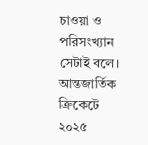চাওয়া ও পরিসংখ্যান সেটাই বলে।
আন্তজার্তিক ক্রিকেটে ২০২৫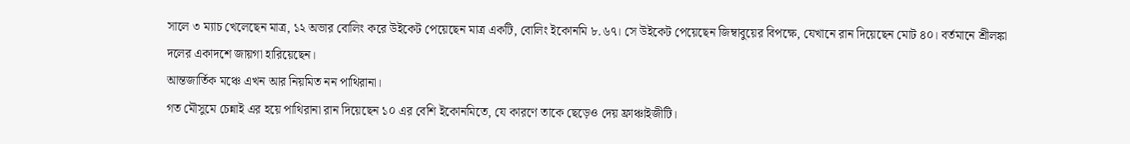সালে ৩ ম্যাচ খেলেছেন মাত্র, ১২ অভার বোলিং করে উইকেট পেয়েছেন মাত্র একটি, বোলিং ইকোনমি ৮.৬৭। সে উইকেট পেয়েছেন জিম্বাবুয়ের বিপক্ষে, যেখানে রান দিয়েছেন মোট ৪০। বর্তমানে শ্রীলঙ্কা দলের একাদশে জায়গা হারিয়েছেন।
আন্তজার্তিক মঞ্চে এখন আর নিয়মিত নন পাথিরানা।
গত মৌসুমে চেন্নাই এর হয়ে পাথিরানা রান দিয়েছেন ১০ এর বেশি ইকোনমিতে, যে কারণে তাকে ছেড়েও দেয় ফ্রাঞ্চাইজীটি।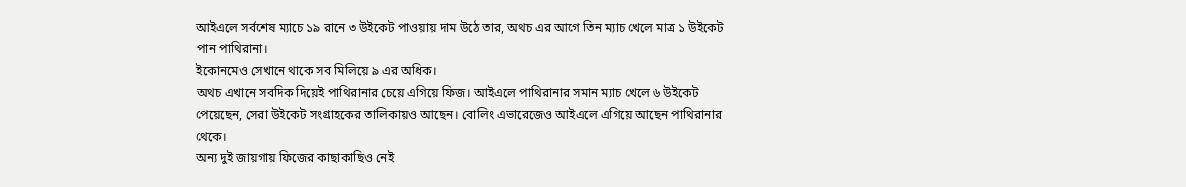আইএলে সর্বশেষ ম্যাচে ১৯ রানে ৩ উইকেট পাওয়ায় দাম উঠে তার, অথচ এর আগে তিন ম্যাচ খেলে মাত্র ১ উইকেট পান পাথিরানা।
ইকোনমেও সেখানে থাকে সব মিলিয়ে ৯ এর অধিক।
অথচ এখানে সবদিক দিয়েই পাথিরানার চেয়ে এগিয়ে ফিজ। আইএলে পাথিরানার সমান ম্যাচ খেলে ৬ উইকেট পেয়েছেন, সেরা উইকেট সংগ্রাহকের তালিকায়ও আছেন। বোলিং এভারেজেও আইএলে এগিয়ে আছেন পাথিরানার থেকে।
অন্য দুই জায়গায় ফিজের কাছাকাছিও নেই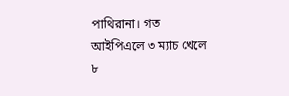পাথিরানা। গত আইপিএলে ৩ ম্যাচ খেলে ৮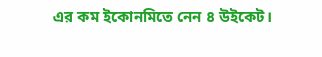এর কম ইকোনমিতে নেন ৪ উইকেট।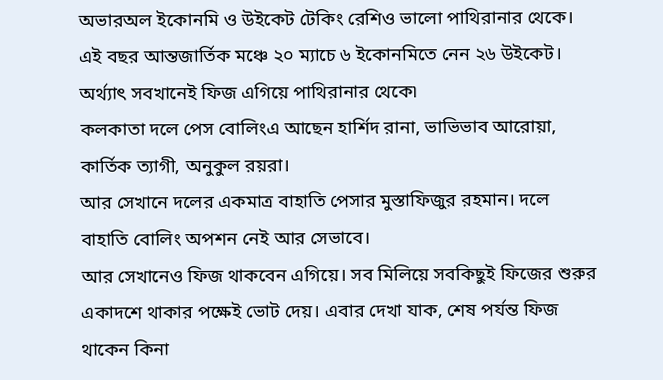অভারঅল ইকোনমি ও উইকেট টেকিং রেশিও ভালো পাথিরানার থেকে। এই বছর আন্তজার্তিক মঞ্চে ২০ ম্যাচে ৬ ইকোনমিতে নেন ২৬ উইকেট।
অর্থ্যাৎ সবখানেই ফিজ এগিয়ে পাথিরানার থেকে৷
কলকাতা দলে পেস বোলিংএ আছেন হার্শিদ রানা, ভাভিভাব আরোয়া, কার্তিক ত্যাগী, অনুকুল রয়রা।
আর সেখানে দলের একমাত্র বাহাতি পেসার মুস্তাফিজুর রহমান। দলে বাহাতি বোলিং অপশন নেই আর সেভাবে।
আর সেখানেও ফিজ থাকবেন এগিয়ে। সব মিলিয়ে সবকিছুই ফিজের শুরুর একাদশে থাকার পক্ষেই ভোট দেয়। এবার দেখা যাক, শেষ পর্যন্ত ফিজ থাকেন কিনা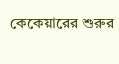কেকেয়ারের শুরুর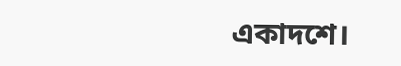একাদশে।